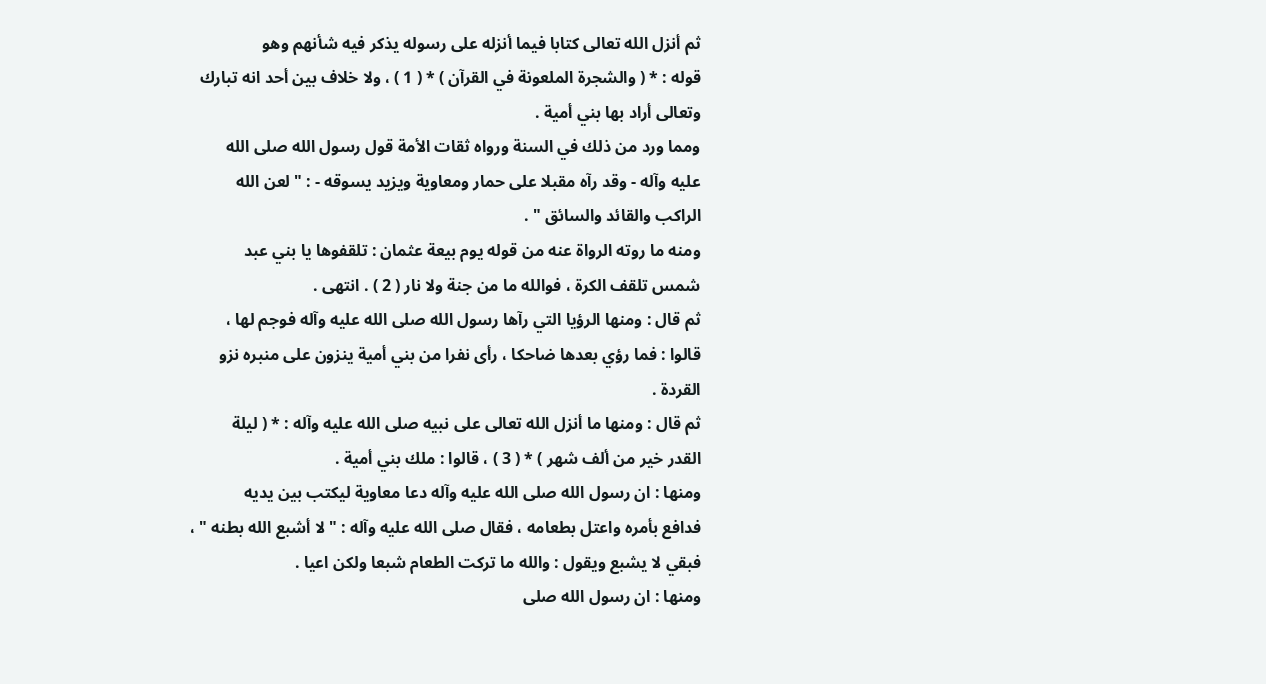ثم أنزل الله تعالى كتابا فيما أنزله على رسوله يذكر فيه شأنهم وهو
قوله : * ( والشجرة الملعونة في القرآن ) * ( 1 ) ، ولا خلاف بين أحد انه تبارك
وتعالى أراد بها بني أمية .
ومما ورد من ذلك في السنة ورواه ثقات الأمة قول رسول الله صلى الله
عليه وآله - وقد رآه مقبلا على حمار ومعاوية ويزيد يسوقه - : " لعن الله
الراكب والقائد والسائق " .
ومنه ما روته الرواة عنه من قوله يوم بيعة عثمان : تلقفوها يا بني عبد
شمس تلقف الكرة ، فوالله ما من جنة ولا نار ( 2 ) . انتهى .
ثم قال : ومنها الرؤيا التي رآها رسول الله صلى الله عليه وآله فوجم لها ،
قالوا : فما رؤي بعدها ضاحكا ، رأى نفرا من بني أمية ينزون على منبره نزو
القردة .
ثم قال : ومنها ما أنزل الله تعالى على نبيه صلى الله عليه وآله : * ( ليلة
القدر خير من ألف شهر ) * ( 3 ) ، قالوا : ملك بني أمية .
ومنها : ان رسول الله صلى الله عليه وآله دعا معاوية ليكتب بين يديه
فدافع بأمره واعتل بطعامه ، فقال صلى الله عليه وآله : " لا أشبع الله بطنه " ،
فبقي لا يشبع ويقول : والله ما تركت الطعام شبعا ولكن اعيا .
ومنها : ان رسول الله صلى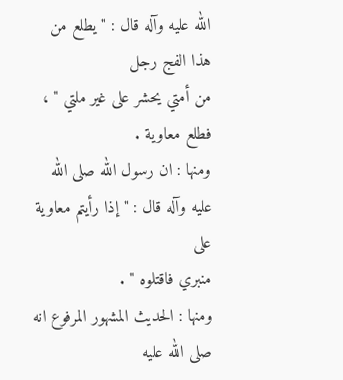الله عليه وآله قال : " يطلع من هذا الفج رجل
من أمتي يحشر على غير ملتي " ، فطلع معاوية .
ومنها : ان رسول الله صلى الله عليه وآله قال : " إذا رأيتم معاوية على
منبري فاقتلوه " .
ومنها : الحديث المشهور المرفوع انه صلى الله عليه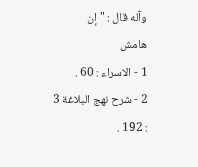وآله قال : " إن
هامش
1 - الاسراء : 60 .
2 - شرح نهج البلاغة 3 : 192 .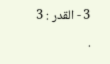3 - القدر : 3 .